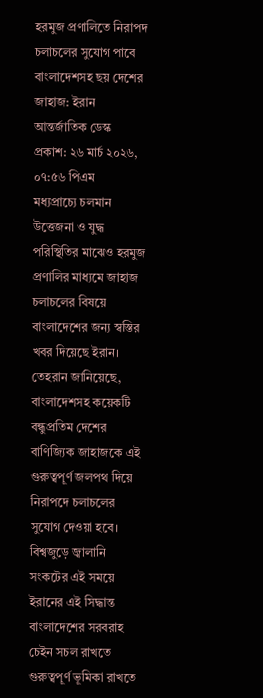হরমুজ প্রণালিতে নিরাপদ চলাচলের সুযোগ পাবে বাংলাদেশসহ ছয় দেশের জাহাজ: ইরান
আন্তর্জাতিক ডেস্ক
প্রকাশ: ২৬ মার্চ ২০২৬, ০৭:৫৬ পিএম
মধ্যপ্রাচ্যে চলমান উত্তেজনা ও যুদ্ধ পরিস্থিতির মাঝেও হরমুজ প্রণালির মাধ্যমে জাহাজ চলাচলের বিষয়ে বাংলাদেশের জন্য স্বস্তির খবর দিয়েছে ইরান। তেহরান জানিয়েছে, বাংলাদেশসহ কয়েকটি বন্ধুপ্রতিম দেশের বাণিজ্যিক জাহাজকে এই গুরুত্বপূর্ণ জলপথ দিয়ে নিরাপদে চলাচলের সুযোগ দেওয়া হবে।
বিশ্বজুড়ে জ্বালানি সংকটের এই সময়ে ইরানের এই সিদ্ধান্ত বাংলাদেশের সরবরাহ চেইন সচল রাখতে গুরুত্বপূর্ণ ভূমিকা রাখতে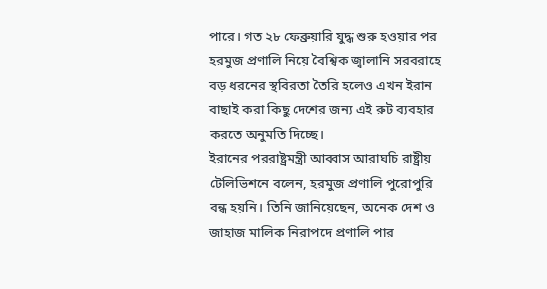পারে। গত ২৮ ফেব্রুয়ারি যুদ্ধ শুরু হওয়ার পর হরমুজ প্রণালি নিয়ে বৈশ্বিক জ্বালানি সরবরাহে বড় ধরনের স্থবিরতা তৈরি হলেও এখন ইরান বাছাই করা কিছু দেশের জন্য এই রুট ব্যবহার করতে অনুমতি দিচ্ছে।
ইরানের পররাষ্ট্রমন্ত্রী আব্বাস আরাঘচি রাষ্ট্রীয় টেলিভিশনে বলেন, হরমুজ প্রণালি পুরোপুরি বন্ধ হয়নি। তিনি জানিয়েছেন, অনেক দেশ ও জাহাজ মালিক নিরাপদে প্রণালি পার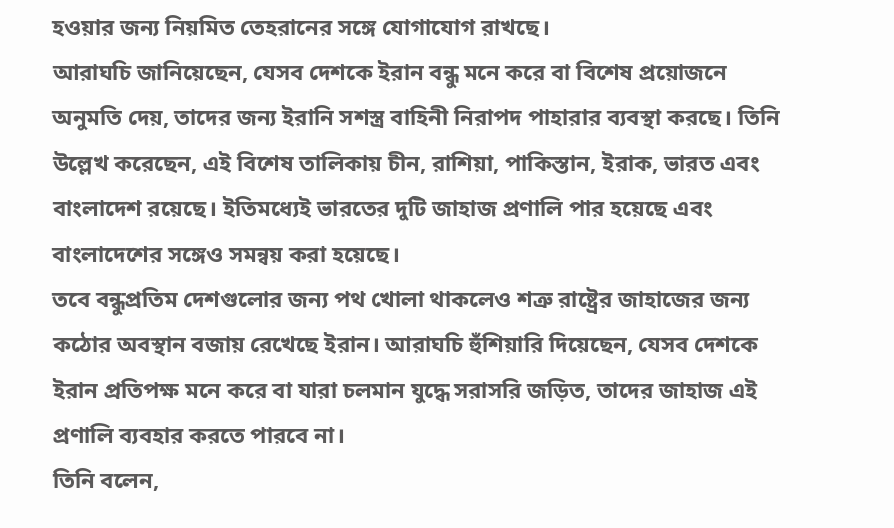হওয়ার জন্য নিয়মিত তেহরানের সঙ্গে যোগাযোগ রাখছে।
আরাঘচি জানিয়েছেন, যেসব দেশকে ইরান বন্ধু মনে করে বা বিশেষ প্রয়োজনে অনুমতি দেয়, তাদের জন্য ইরানি সশস্ত্র বাহিনী নিরাপদ পাহারার ব্যবস্থা করছে। তিনি উল্লেখ করেছেন, এই বিশেষ তালিকায় চীন, রাশিয়া, পাকিস্তান, ইরাক, ভারত এবং বাংলাদেশ রয়েছে। ইতিমধ্যেই ভারতের দুটি জাহাজ প্রণালি পার হয়েছে এবং বাংলাদেশের সঙ্গেও সমন্বয় করা হয়েছে।
তবে বন্ধুপ্রতিম দেশগুলোর জন্য পথ খোলা থাকলেও শত্রু রাষ্ট্রের জাহাজের জন্য কঠোর অবস্থান বজায় রেখেছে ইরান। আরাঘচি হুঁশিয়ারি দিয়েছেন, যেসব দেশকে ইরান প্রতিপক্ষ মনে করে বা যারা চলমান যুদ্ধে সরাসরি জড়িত, তাদের জাহাজ এই প্রণালি ব্যবহার করতে পারবে না।
তিনি বলেন,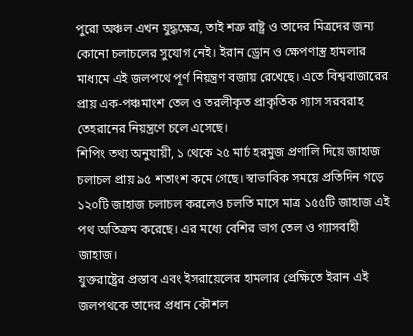পুরো অঞ্চল এখন যুদ্ধক্ষেত্র, তাই শত্রু রাষ্ট্র ও তাদের মিত্রদের জন্য কোনো চলাচলের সুযোগ নেই। ইরান ড্রোন ও ক্ষেপণাস্ত্র হামলার মাধ্যমে এই জলপথে পূর্ণ নিয়ন্ত্রণ বজায় রেখেছে। এতে বিশ্ববাজারের প্রায় এক-পঞ্চমাংশ তেল ও তরলীকৃত প্রাকৃতিক গ্যাস সরবরাহ তেহরানের নিয়ন্ত্রণে চলে এসেছে।
শিপিং তথ্য অনুযায়ী, ১ থেকে ২৫ মার্চ হরমুজ প্রণালি দিয়ে জাহাজ চলাচল প্রায় ৯৫ শতাংশ কমে গেছে। স্বাভাবিক সময়ে প্রতিদিন গড়ে ১২০টি জাহাজ চলাচল করলেও চলতি মাসে মাত্র ১৫৫টি জাহাজ এই পথ অতিক্রম করেছে। এর মধ্যে বেশির ভাগ তেল ও গ্যাসবাহী জাহাজ।
যুক্তরাষ্ট্রের প্রস্তাব এবং ইসরায়েলের হামলার প্রেক্ষিতে ইরান এই জলপথকে তাদের প্রধান কৌশল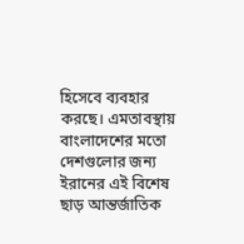হিসেবে ব্যবহার করছে। এমতাবস্থায় বাংলাদেশের মতো দেশগুলোর জন্য ইরানের এই বিশেষ ছাড় আন্তর্জাতিক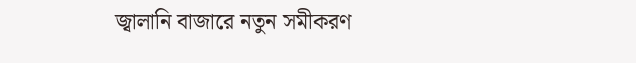জ্বালানি বাজারে নতুন সমীকরণ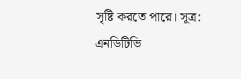সৃষ্টি করতে পারে। সূত্র: এনডিটিভি